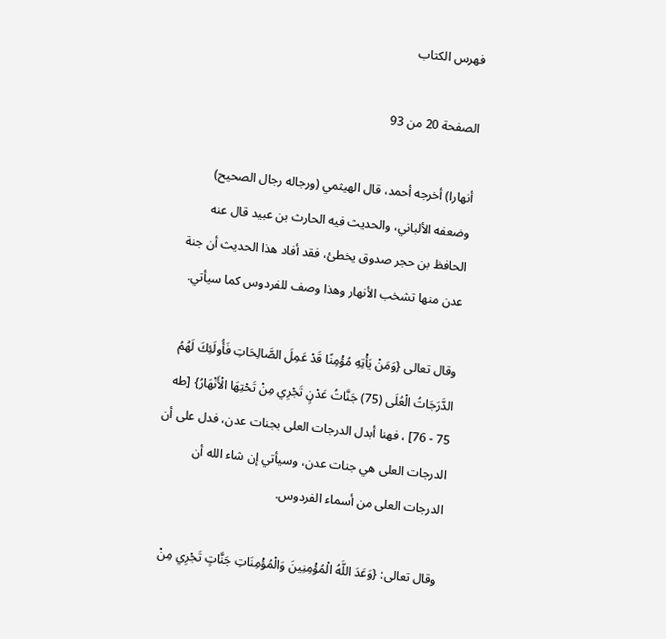فهرس الكتاب

الصفحة 20 من 93

أنهارا) أخرجه أحمد، قال الهيثمي (ورجاله رجال الصحيح) وضعفه الألباني، والحديث فيه الحارث بن عبيد قال عنه الحافظ بن حجر صدوق يخطئ، فقد أفاد هذا الحديث أن جنة عدن منها تشخب الأنهار وهذا وصف للفردوس كما سيأتي.

وقال تعالى {وَمَنْ يَأْتِهِ مُؤْمِنًا قَدْ عَمِلَ الصَّالِحَاتِ فَأُولَئِكَ لَهُمُ الدَّرَجَاتُ الْعُلَى (75) جَنَّاتُ عَدْنٍ تَجْرِي مِنْ تَحْتِهَا الْأَنْهَارُ} [طه 75 - 76] ، فهنا أبدل الدرجات العلى بجنات عدن، فدل على أن الدرجات العلى هي جنات عدن، وسيأتي إن شاء الله أن الدرجات العلى من أسماء الفردوس.

وقال تعالى: {وَعَدَ اللَّهُ الْمُؤْمِنِينَ وَالْمُؤْمِنَاتِ جَنَّاتٍ تَجْرِي مِنْ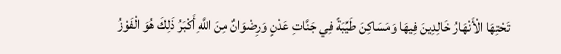تَحْتِهَا الْأَنْهَارُ خَالِدِينَ فِيهَا وَمَسَاكِنَ طَيِّبَةً فِي جَنَّاتِ عَدْنٍ وَرِضْوَانٌ مِنَ اللَّهِ أَكْبَرُ ذَلِكَ هُوَ الْفَوْزُ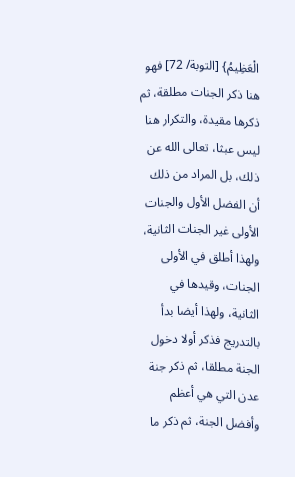الْعَظِيمُ} [التوبة/ 72] فهو هنا ذكر الجنات مطلقة، ثم ذكرها مقيدة، والتكرار هنا ليس عبثا، تعالى الله عن ذلك، بل المراد من ذلك أن الفضل الأول والجنات الأولى غير الجنات الثانية، ولهذا أطلق في الأولى الجنات، وقيدها في الثانية، ولهذا أيضا بدأ بالتدريج فذكر أولا دخول الجنة مطلقا، ثم ذكر جنة عدن التي هي أعظم وأفضل الجنة، ثم ذكر ما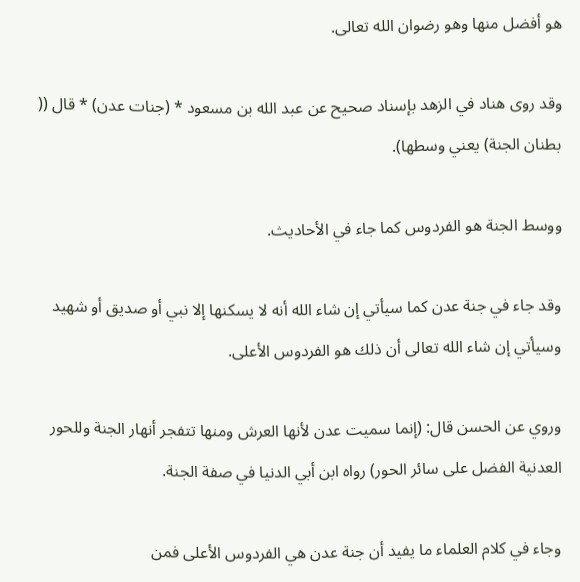هو أفضل منها وهو رضوان الله تعالى.

وقد روى هناد في الزهد بإسناد صحيح عن عبد الله بن مسعود * (جنات عدن) * قال (( بطنان الجنة) يعني وسطها).

ووسط الجنة هو الفردوس كما جاء في الأحاديث.

وقد جاء في جنة عدن كما سيأتي إن شاء الله أنه لا يسكنها إلا نبي أو صديق أو شهيد وسيأتي إن شاء الله تعالى أن ذلك هو الفردوس الأعلى.

وروي عن الحسن قال: (إنما سميت عدن لأنها العرش ومنها تتفجر أنهار الجنة وللحور العدنية الفضل على سائر الحور) رواه ابن أبي الدنيا في صفة الجنة.

وجاء في كلام العلماء ما يفيد أن جنة عدن هي الفردوس الأعلى فمن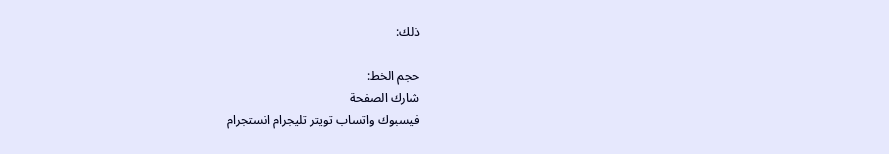ذلك:

حجم الخط:
شارك الصفحة
فيسبوك واتساب تويتر تليجرام انستجرام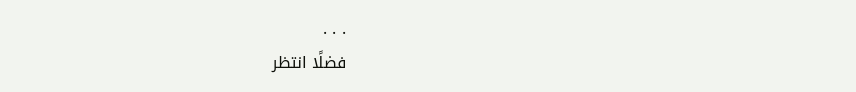. . .
فضلًا انتظر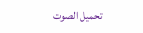تحميل الصوت